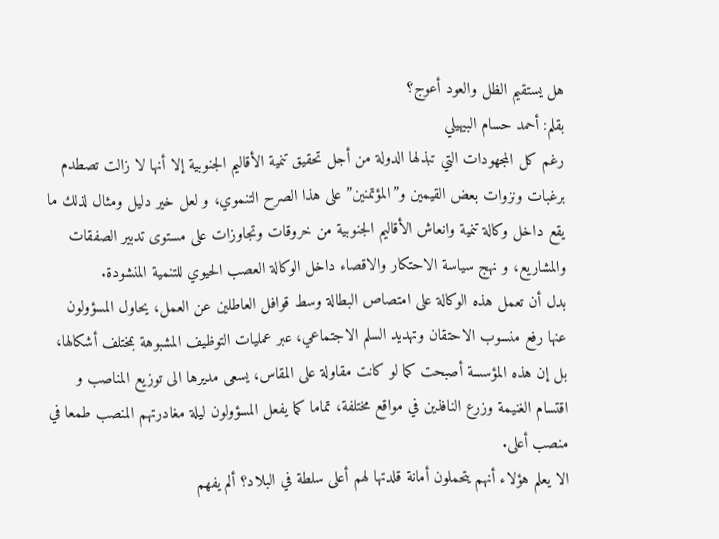هل يستقيم الظل والعود أعوج؟
بقلم: أحمد حسام البيهيلي
رغم كل المجهودات التي تبذلها الدولة من أجل تحقيق تنمية الأقاليم الجنوبية إلا أنها لا زالت تصطدم برغبات ونزوات بعض القيمين و”المؤتمنين” على هذا الصرح التنموي، و لعل خير دليل ومثال لذلك ما يقع داخل وكالة تنمية وانعاش الأقاليم الجنوبية من خروقات وتجاوزات على مستوى تدبير الصفقات والمشاريع، و نهج سياسة الاحتكار والاقصاء داخل الوكالة العصب الحيوي للتنمية المنشودة.
بدل أن تعمل هذه الوكالة على امتصاص البطالة وسط قوافل العاطلين عن العمل، يحاول المسؤولون عنها رفع منسوب الاحتقان وتهديد السلم الاجتماعي، عبر عمليات التوظيف المشبوهة بمختلف أشكالها، بل إن هذه المؤسسة أصبحت كما لو كانت مقاولة على المقاس، يسعى مديرها الى توزيع المناصب و اقتسام الغنيمة وزرع النافذين في مواقع مختلفة، تماما كما يفعل المسؤولون ليلة مغادرتهم المنصب طمعا في منصب أعلى.
الا يعلم هؤلاء أنهم يتحملون أمانة قلدتها لهم أعلى سلطة في البلاد؟ ألم يفهم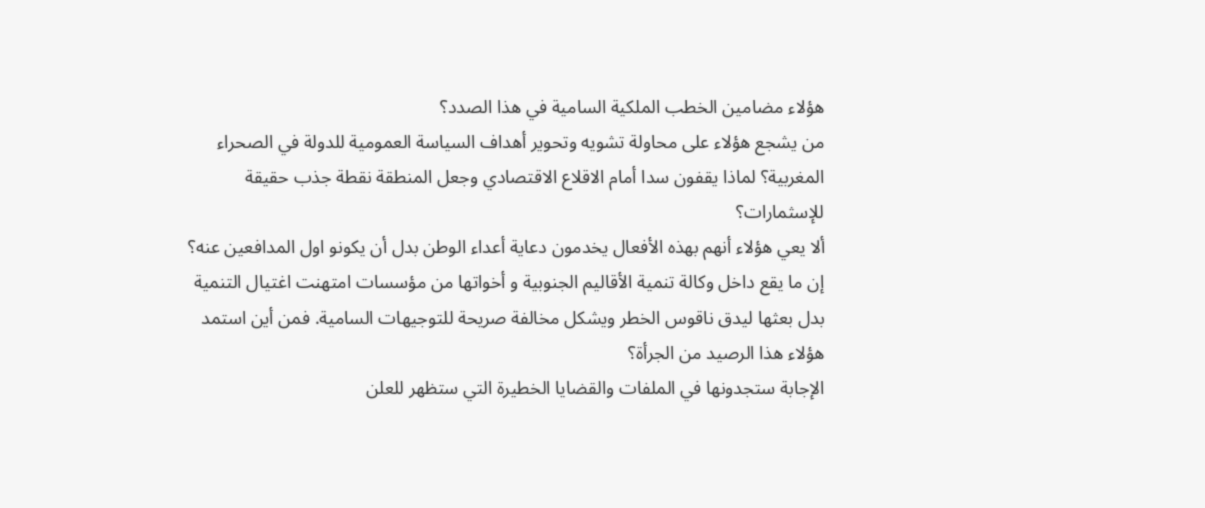هؤلاء مضامين الخطب الملكية السامية في هذا الصدد؟
من يشجع هؤلاء على محاولة تشويه وتحوير أهداف السياسة العمومية للدولة في الصحراء المغربية؟ لماذا يقفون سدا أمام الاقلاع الاقتصادي وجعل المنطقة نقطة جذب حقيقة للإسثمارات؟
ألا يعي هؤلاء أنهم بهذه الأفعال يخدمون دعاية أعداء الوطن بدل أن يكونو اول المدافعين عنه؟
إن ما يقع داخل وكالة تنمية الأقاليم الجنوبية و أخواتها من مؤسسات امتهنت اغتيال التنمية بدل بعثها ليدق ناقوس الخطر ويشكل مخالفة صريحة للتوجيهات السامية. فمن أين استمد هؤلاء هذا الرصيد من الجرأة؟
الإجابة ستجدونها في الملفات والقضايا الخطيرة التي ستظهر للعلن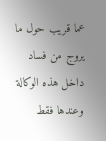عما قريب حول ما يروج من فساد داخل هذه الوكالة
وعندها فقط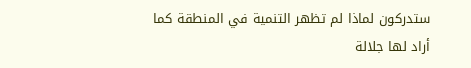ستدركون لماذا لم تظهر التنمية في المنطقة كما أراد لها جلالة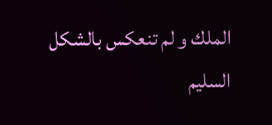الملك و لم تنعكس بالشكل السليم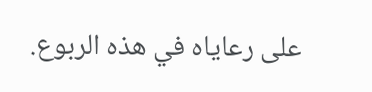على رعاياه في هذه الربوع.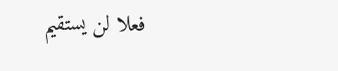فعلا لن يستقيم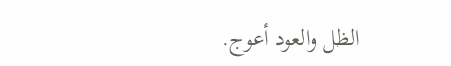الظل والعود أعوج.